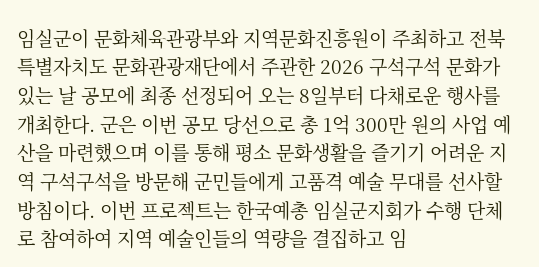임실군이 문화체육관광부와 지역문화진흥원이 주최하고 전북특별자치도 문화관광재단에서 주관한 2026 구석구석 문화가 있는 날 공모에 최종 선정되어 오는 8일부터 다채로운 행사를 개최한다. 군은 이번 공모 당선으로 총 1억 300만 원의 사업 예산을 마련했으며 이를 통해 평소 문화생활을 즐기기 어려운 지역 구석구석을 방문해 군민들에게 고품격 예술 무대를 선사할 방침이다. 이번 프로젝트는 한국예총 임실군지회가 수행 단체로 참여하여 지역 예술인들의 역량을 결집하고 임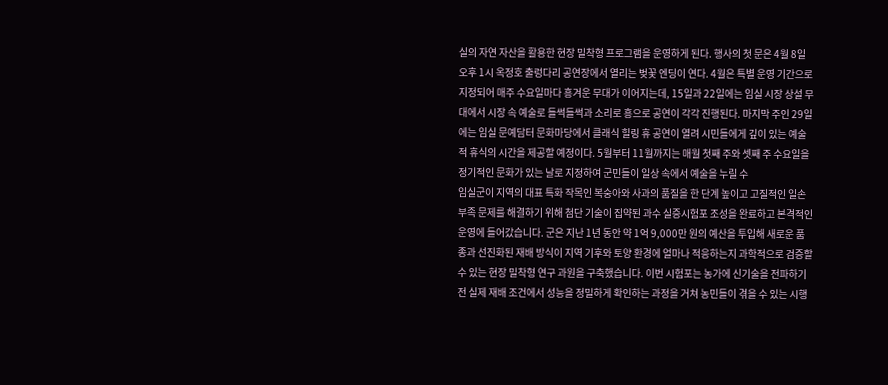실의 자연 자산을 활용한 현장 밀착형 프로그램을 운영하게 된다. 행사의 첫 문은 4월 8일 오후 1시 옥정호 출렁다리 공연장에서 열리는 벚꽃 엔딩이 연다. 4월은 특별 운영 기간으로 지정되어 매주 수요일마다 흥겨운 무대가 이어지는데, 15일과 22일에는 임실 시장 상설 무대에서 시장 속 예술로 들썩들썩과 소리로 흥으로 공연이 각각 진행된다. 마지막 주인 29일에는 임실 문예담터 문화마당에서 클래식 힐링 휴 공연이 열려 시민들에게 깊이 있는 예술적 휴식의 시간을 제공할 예정이다. 5월부터 11월까지는 매월 첫째 주와 셋째 주 수요일을 정기적인 문화가 있는 날로 지정하여 군민들이 일상 속에서 예술을 누릴 수
임실군이 지역의 대표 특화 작목인 복숭아와 사과의 품질을 한 단계 높이고 고질적인 일손 부족 문제를 해결하기 위해 첨단 기술이 집약된 과수 실증시험포 조성을 완료하고 본격적인 운영에 들어갔습니다. 군은 지난 1년 동안 약 1억 9,000만 원의 예산을 투입해 새로운 품종과 선진화된 재배 방식이 지역 기후와 토양 환경에 얼마나 적응하는지 과학적으로 검증할 수 있는 현장 밀착형 연구 과원을 구축했습니다. 이번 시험포는 농가에 신기술을 전파하기 전 실제 재배 조건에서 성능을 정밀하게 확인하는 과정을 거쳐 농민들이 겪을 수 있는 시행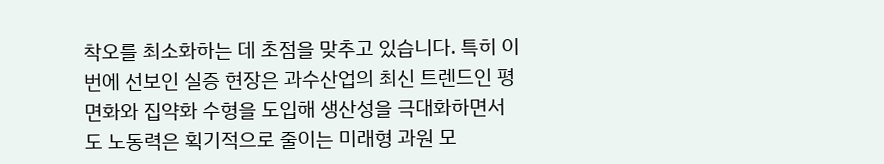착오를 최소화하는 데 초점을 맞추고 있습니다. 특히 이번에 선보인 실증 현장은 과수산업의 최신 트렌드인 평면화와 집약화 수형을 도입해 생산성을 극대화하면서도 노동력은 획기적으로 줄이는 미래형 과원 모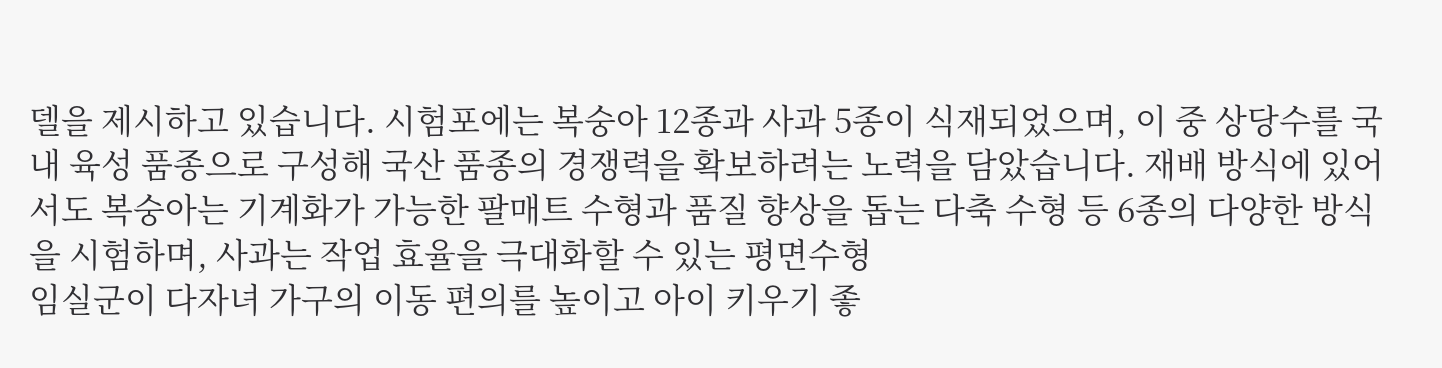델을 제시하고 있습니다. 시험포에는 복숭아 12종과 사과 5종이 식재되었으며, 이 중 상당수를 국내 육성 품종으로 구성해 국산 품종의 경쟁력을 확보하려는 노력을 담았습니다. 재배 방식에 있어서도 복숭아는 기계화가 가능한 팔매트 수형과 품질 향상을 돕는 다축 수형 등 6종의 다양한 방식을 시험하며, 사과는 작업 효율을 극대화할 수 있는 평면수형
임실군이 다자녀 가구의 이동 편의를 높이고 아이 키우기 좋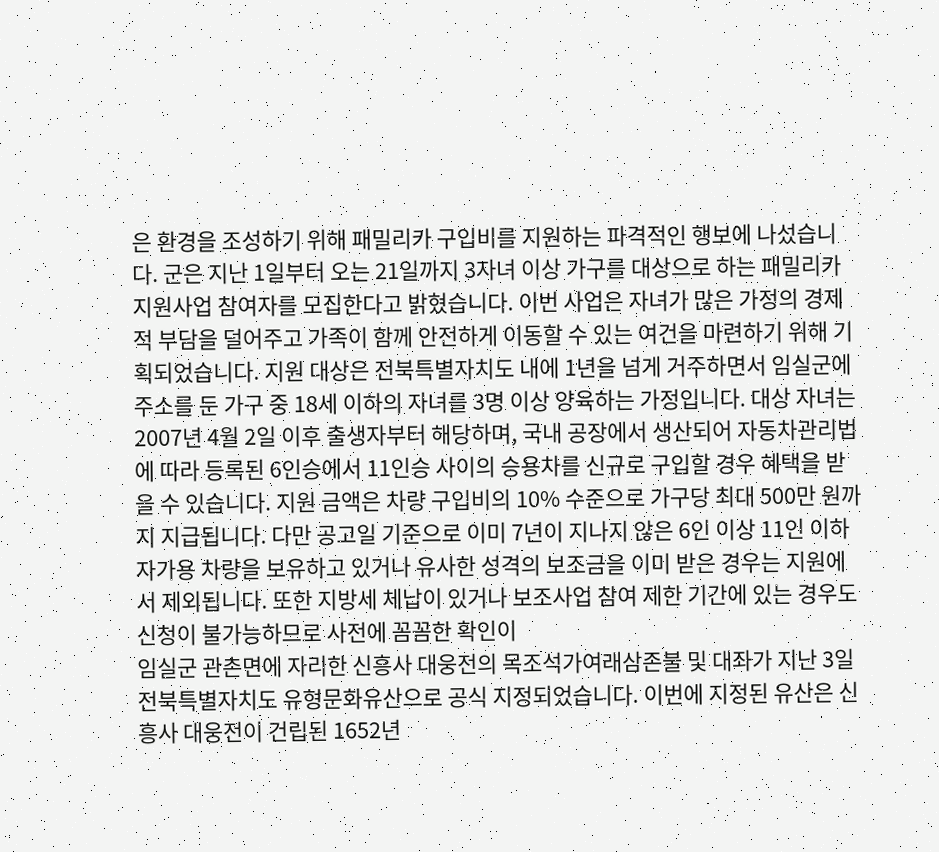은 환경을 조성하기 위해 패밀리카 구입비를 지원하는 파격적인 행보에 나섰습니다. 군은 지난 1일부터 오는 21일까지 3자녀 이상 가구를 대상으로 하는 패밀리카 지원사업 참여자를 모집한다고 밝혔습니다. 이번 사업은 자녀가 많은 가정의 경제적 부담을 덜어주고 가족이 함께 안전하게 이동할 수 있는 여건을 마련하기 위해 기획되었습니다. 지원 대상은 전북특별자치도 내에 1년을 넘게 거주하면서 임실군에 주소를 둔 가구 중 18세 이하의 자녀를 3명 이상 양육하는 가정입니다. 대상 자녀는 2007년 4월 2일 이후 출생자부터 해당하며, 국내 공장에서 생산되어 자동차관리법에 따라 등록된 6인승에서 11인승 사이의 승용차를 신규로 구입할 경우 혜택을 받을 수 있습니다. 지원 금액은 차량 구입비의 10% 수준으로 가구당 최대 500만 원까지 지급됩니다. 다만 공고일 기준으로 이미 7년이 지나지 않은 6인 이상 11인 이하 자가용 차량을 보유하고 있거나 유사한 성격의 보조금을 이미 받은 경우는 지원에서 제외됩니다. 또한 지방세 체납이 있거나 보조사업 참여 제한 기간에 있는 경우도 신청이 불가능하므로 사전에 꼼꼼한 확인이
임실군 관촌면에 자리한 신흥사 대웅전의 목조석가여래삼존불 및 대좌가 지난 3일 전북특별자치도 유형문화유산으로 공식 지정되었습니다. 이번에 지정된 유산은 신흥사 대웅전이 건립된 1652년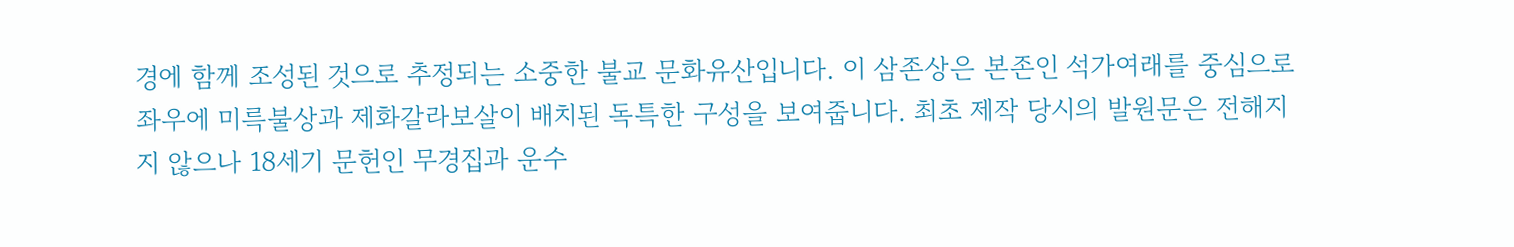경에 함께 조성된 것으로 추정되는 소중한 불교 문화유산입니다. 이 삼존상은 본존인 석가여래를 중심으로 좌우에 미륵불상과 제화갈라보살이 배치된 독특한 구성을 보여줍니다. 최초 제작 당시의 발원문은 전해지지 않으나 18세기 문헌인 무경집과 운수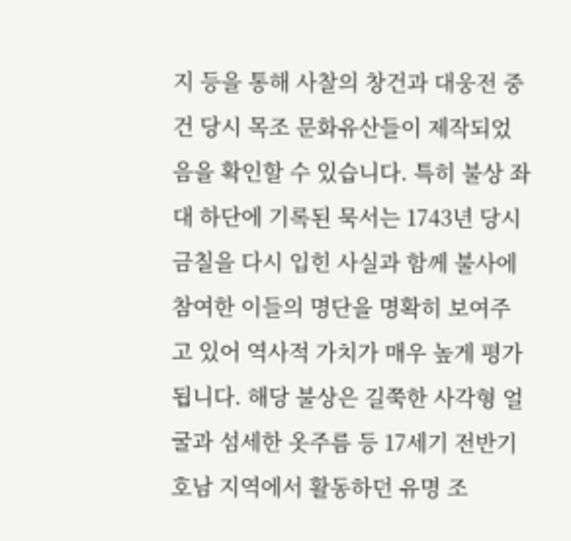지 등을 통해 사찰의 창건과 대웅전 중건 당시 목조 문화유산들이 제작되었음을 확인할 수 있습니다. 특히 불상 좌대 하단에 기록된 묵서는 1743년 당시 금칠을 다시 입힌 사실과 함께 불사에 참여한 이들의 명단을 명확히 보여주고 있어 역사적 가치가 매우 높게 평가됩니다. 해당 불상은 길쭉한 사각형 얼굴과 섬세한 옷주름 등 17세기 전반기 호남 지역에서 활동하던 유명 조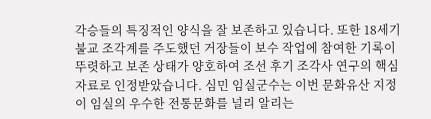각승들의 특징적인 양식을 잘 보존하고 있습니다. 또한 18세기 불교 조각계를 주도했던 거장들이 보수 작업에 참여한 기록이 뚜렷하고 보존 상태가 양호하여 조선 후기 조각사 연구의 핵심 자료로 인정받았습니다. 심민 임실군수는 이번 문화유산 지정이 임실의 우수한 전통문화를 널리 알리는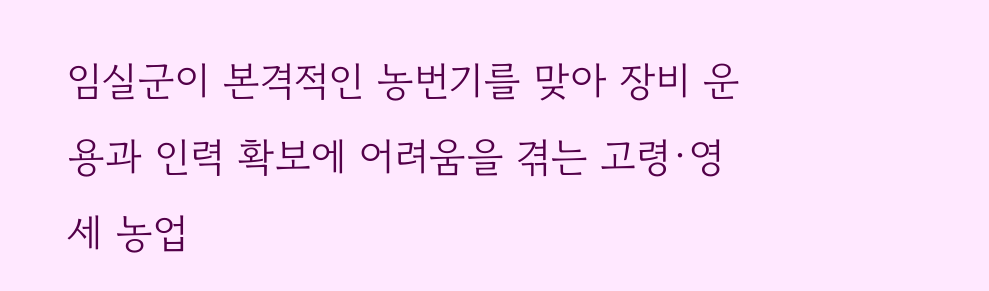임실군이 본격적인 농번기를 맞아 장비 운용과 인력 확보에 어려움을 겪는 고령·영세 농업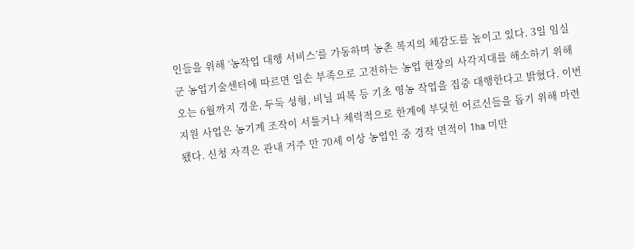인들을 위해 ‘농작업 대행 서비스’를 가동하며 농촌 복지의 체감도를 높이고 있다. 3일 임실군 농업기술센터에 따르면 일손 부족으로 고전하는 농업 현장의 사각지대를 해소하기 위해 오는 6월까지 경운, 두둑 성형, 비닐 피복 등 기초 영농 작업을 집중 대행한다고 밝혔다. 이번 지원 사업은 농기계 조작이 서툴거나 체력적으로 한계에 부딪힌 어르신들을 돕기 위해 마련됐다. 신청 자격은 관내 거주 만 70세 이상 농업인 중 경작 면적이 1ha 미만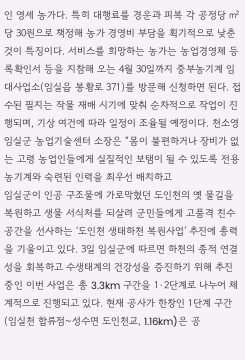인 영세 농가다. 특히 대행료를 경운과 피복 각 공정당 ㎡당 30원으로 책정해 농가 경영비 부담을 획기적으로 낮춘 것이 특징이다. 서비스를 희망하는 농가는 농업경영체 등록확인서 등을 지참해 오는 4월 30일까지 중부농기계 임대사업소(임실읍 봉황로 371)를 방문해 신청하면 된다. 접수된 필지는 작물 재배 시기에 맞춰 순차적으로 작업이 진행되며, 기상 여건에 따라 일정이 조율될 예정이다. 천소영 임실군 농업기술센터 소장은 “몸이 불편하거나 장비가 없는 고령 농업인들에게 실질적인 보탬이 될 수 있도록 전용 농기계와 숙련된 인력을 최우선 배치하고
임실군이 인공 구조물에 가로막혔던 도인천의 옛 물길을 복원하고 생물 서식처를 되살려 군민들에게 고품격 친수 공간을 선사하는 ‘도인천 생태하천 복원사업’ 추진에 총력을 기울이고 있다. 3일 임실군에 따르면 하천의 종적 연결성을 회복하고 수생태계의 건강성을 증진하기 위해 추진 중인 이번 사업은 총 3.3km 구간을 1·2단계로 나누어 체계적으로 진행되고 있다. 현재 공사가 한창인 1단계 구간(임실천 합류점~성수면 도인천교, 1.16km)은 공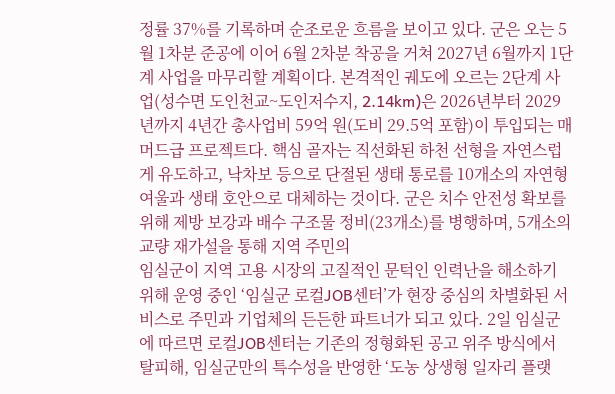정률 37%를 기록하며 순조로운 흐름을 보이고 있다. 군은 오는 5월 1차분 준공에 이어 6월 2차분 착공을 거쳐 2027년 6월까지 1단계 사업을 마무리할 계획이다. 본격적인 궤도에 오르는 2단계 사업(성수면 도인천교~도인저수지, 2.14km)은 2026년부터 2029년까지 4년간 총사업비 59억 원(도비 29.5억 포함)이 투입되는 매머드급 프로젝트다. 핵심 골자는 직선화된 하천 선형을 자연스럽게 유도하고, 낙차보 등으로 단절된 생태 통로를 10개소의 자연형 여울과 생태 호안으로 대체하는 것이다. 군은 치수 안전성 확보를 위해 제방 보강과 배수 구조물 정비(23개소)를 병행하며, 5개소의 교량 재가설을 통해 지역 주민의
임실군이 지역 고용 시장의 고질적인 문턱인 인력난을 해소하기 위해 운영 중인 ‘임실군 로컬JOB센터’가 현장 중심의 차별화된 서비스로 주민과 기업체의 든든한 파트너가 되고 있다. 2일 임실군에 따르면 로컬JOB센터는 기존의 정형화된 공고 위주 방식에서 탈피해, 임실군만의 특수성을 반영한 ‘도농 상생형 일자리 플랫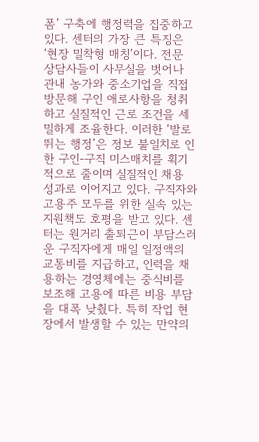폼’ 구축에 행정력을 집중하고 있다. 센터의 가장 큰 특징은 ‘현장 밀착형 매칭’이다. 전문 상담사들이 사무실을 벗어나 관내 농가와 중소기업을 직접 방문해 구인 애로사항을 청취하고 실질적인 근로 조건을 세밀하게 조율한다. 이러한 ‘발로 뛰는 행정’은 정보 불일치로 인한 구인-구직 미스매치를 획기적으로 줄이며 실질적인 채용 성과로 이어지고 있다. 구직자와 고용주 모두를 위한 실속 있는 지원책도 호평을 받고 있다. 센터는 원거리 출퇴근이 부담스러운 구직자에게 매일 일정액의 교통비를 지급하고, 인력을 채용하는 경영체에는 중식비를 보조해 고용에 따른 비용 부담을 대폭 낮췄다. 특히 작업 현장에서 발생할 수 있는 만약의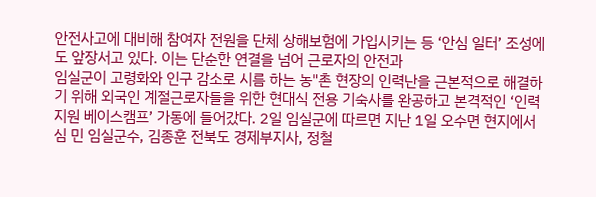안전사고에 대비해 참여자 전원을 단체 상해보험에 가입시키는 등 ‘안심 일터’ 조성에도 앞장서고 있다. 이는 단순한 연결을 넘어 근로자의 안전과
임실군이 고령화와 인구 감소로 시름 하는 농"촌 현장의 인력난을 근본적으로 해결하기 위해 외국인 계절근로자들을 위한 현대식 전용 기숙사를 완공하고 본격적인 ‘인력 지원 베이스캠프’ 가동에 들어갔다. 2일 임실군에 따르면 지난 1일 오수면 현지에서 심 민 임실군수, 김종훈 전북도 경제부지사, 정철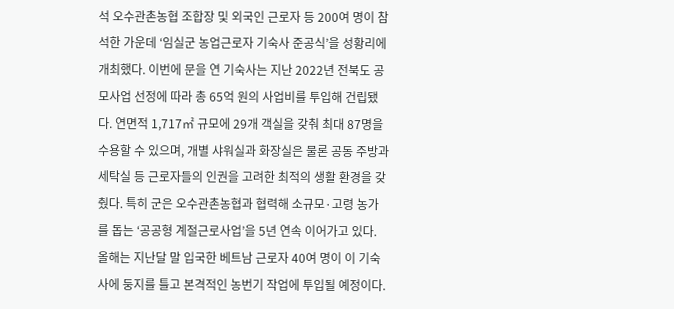석 오수관촌농협 조합장 및 외국인 근로자 등 200여 명이 참석한 가운데 ‘임실군 농업근로자 기숙사 준공식’을 성황리에 개최했다. 이번에 문을 연 기숙사는 지난 2022년 전북도 공모사업 선정에 따라 총 65억 원의 사업비를 투입해 건립됐다. 연면적 1,717㎡ 규모에 29개 객실을 갖춰 최대 87명을 수용할 수 있으며, 개별 샤워실과 화장실은 물론 공동 주방과 세탁실 등 근로자들의 인권을 고려한 최적의 생활 환경을 갖췄다. 특히 군은 오수관촌농협과 협력해 소규모·고령 농가를 돕는 ‘공공형 계절근로사업’을 5년 연속 이어가고 있다. 올해는 지난달 말 입국한 베트남 근로자 40여 명이 이 기숙사에 둥지를 틀고 본격적인 농번기 작업에 투입될 예정이다.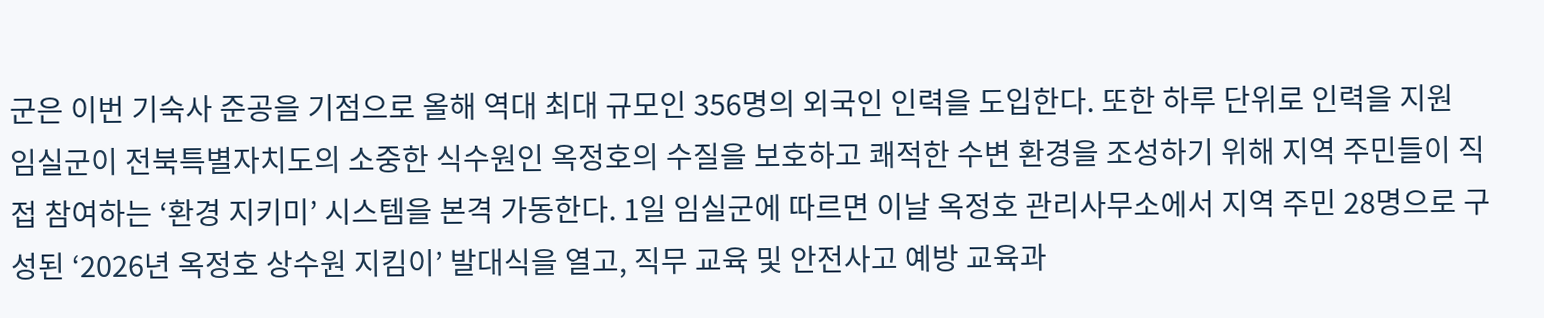군은 이번 기숙사 준공을 기점으로 올해 역대 최대 규모인 356명의 외국인 인력을 도입한다. 또한 하루 단위로 인력을 지원
임실군이 전북특별자치도의 소중한 식수원인 옥정호의 수질을 보호하고 쾌적한 수변 환경을 조성하기 위해 지역 주민들이 직접 참여하는 ‘환경 지키미’ 시스템을 본격 가동한다. 1일 임실군에 따르면 이날 옥정호 관리사무소에서 지역 주민 28명으로 구성된 ‘2026년 옥정호 상수원 지킴이’ 발대식을 열고, 직무 교육 및 안전사고 예방 교육과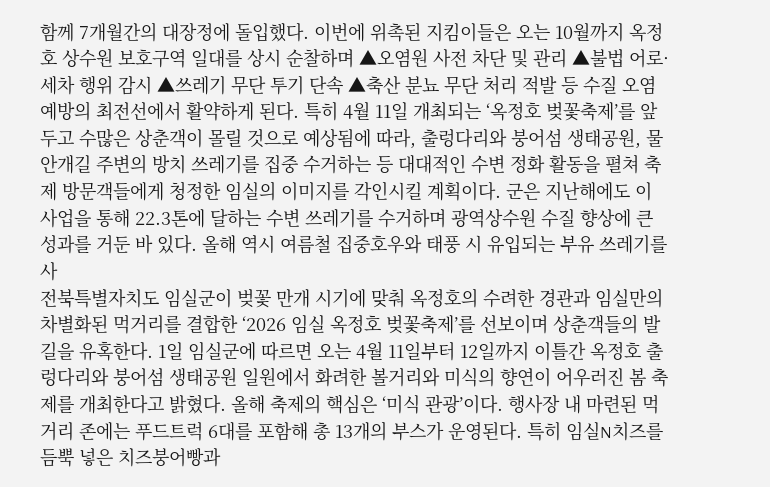함께 7개월간의 대장정에 돌입했다. 이번에 위촉된 지킴이들은 오는 10월까지 옥정호 상수원 보호구역 일대를 상시 순찰하며 ▲오염원 사전 차단 및 관리 ▲불법 어로·세차 행위 감시 ▲쓰레기 무단 투기 단속 ▲축산 분뇨 무단 처리 적발 등 수질 오염 예방의 최전선에서 활약하게 된다. 특히 4월 11일 개최되는 ‘옥정호 벚꽃축제’를 앞두고 수많은 상춘객이 몰릴 것으로 예상됨에 따라, 출렁다리와 붕어섬 생태공원, 물안개길 주변의 방치 쓰레기를 집중 수거하는 등 대대적인 수변 정화 활동을 펼쳐 축제 방문객들에게 청정한 임실의 이미지를 각인시킬 계획이다. 군은 지난해에도 이 사업을 통해 22.3톤에 달하는 수변 쓰레기를 수거하며 광역상수원 수질 향상에 큰 성과를 거둔 바 있다. 올해 역시 여름철 집중호우와 태풍 시 유입되는 부유 쓰레기를 사
전북특별자치도 임실군이 벚꽃 만개 시기에 맞춰 옥정호의 수려한 경관과 임실만의 차별화된 먹거리를 결합한 ‘2026 임실 옥정호 벚꽃축제’를 선보이며 상춘객들의 발길을 유혹한다. 1일 임실군에 따르면 오는 4월 11일부터 12일까지 이틀간 옥정호 출렁다리와 붕어섬 생태공원 일원에서 화려한 볼거리와 미식의 향연이 어우러진 봄 축제를 개최한다고 밝혔다. 올해 축제의 핵심은 ‘미식 관광’이다. 행사장 내 마련된 먹거리 존에는 푸드트럭 6대를 포함해 총 13개의 부스가 운영된다. 특히 임실N치즈를 듬뿍 넣은 치즈붕어빵과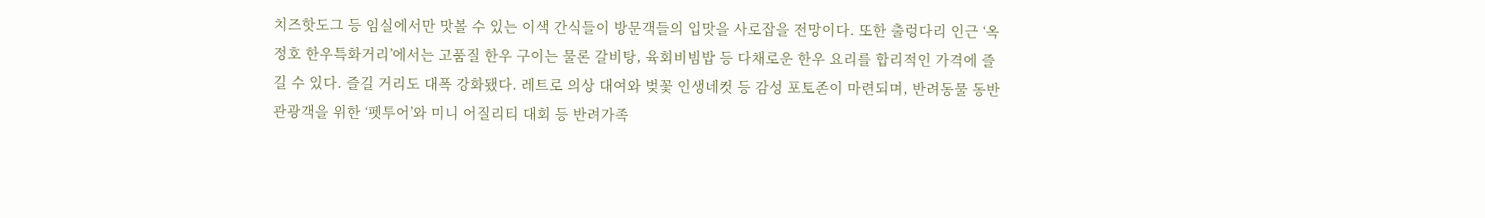치즈핫도그 등 임실에서만 맛볼 수 있는 이색 간식들이 방문객들의 입맛을 사로잡을 전망이다. 또한 출렁다리 인근 ‘옥정호 한우특화거리’에서는 고품질 한우 구이는 물론 갈비탕, 육회비빔밥 등 다채로운 한우 요리를 합리적인 가격에 즐길 수 있다. 즐길 거리도 대폭 강화됐다. 레트로 의상 대여와 벚꽃 인생네컷 등 감성 포토존이 마련되며, 반려동물 동반 관광객을 위한 ‘펫투어’와 미니 어질리티 대회 등 반려가족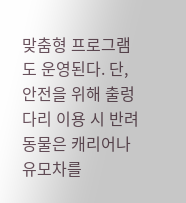맞춤형 프로그램도 운영된다. 단, 안전을 위해 출렁다리 이용 시 반려동물은 캐리어나 유모차를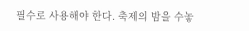필수로 사용해야 한다. 축제의 밤을 수놓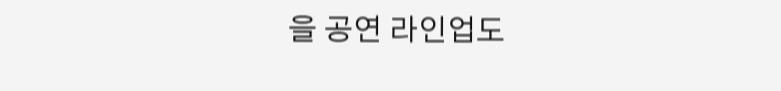을 공연 라인업도